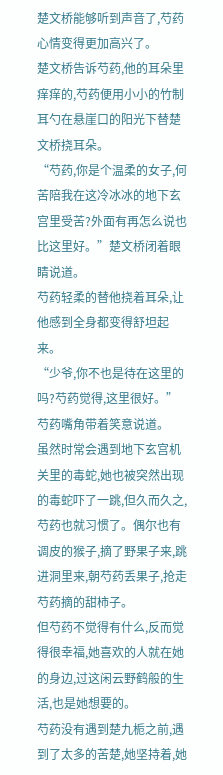楚文桥能够听到声音了,芍药心情变得更加高兴了。
楚文桥告诉芍药,他的耳朵里痒痒的,芍药便用小小的竹制耳勺在悬崖口的阳光下替楚文桥挠耳朵。
“芍药,你是个温柔的女子,何苦陪我在这冷冰冰的地下玄宫里受苦?外面有再怎么说也比这里好。”楚文桥闭着眼睛说道。
芍药轻柔的替他挠着耳朵,让他感到全身都变得舒坦起来。
“少爷,你不也是待在这里的吗?芍药觉得,这里很好。”芍药嘴角带着笑意说道。
虽然时常会遇到地下玄宫机关里的毒蛇,她也被突然出现的毒蛇吓了一跳,但久而久之,芍药也就习惯了。偶尔也有调皮的猴子,摘了野果子来,跳进洞里来,朝芍药丢果子,抢走芍药摘的甜柿子。
但芍药不觉得有什么,反而觉得很幸福,她喜欢的人就在她的身边,过这闲云野鹤般的生活,也是她想要的。
芍药没有遇到楚九栀之前,遇到了太多的苦楚,她坚持着,她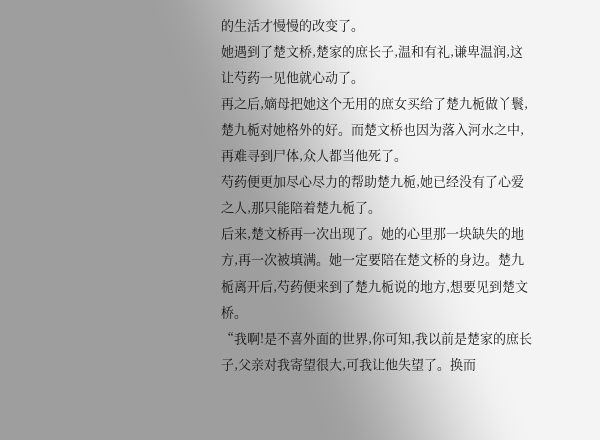的生活才慢慢的改变了。
她遇到了楚文桥,楚家的庶长子,温和有礼,谦卑温润,这让芍药一见他就心动了。
再之后,嫡母把她这个无用的庶女买给了楚九栀做丫鬟,楚九栀对她格外的好。而楚文桥也因为落入河水之中,再难寻到尸体,众人都当他死了。
芍药便更加尽心尽力的帮助楚九栀,她已经没有了心爱之人,那只能陪着楚九栀了。
后来,楚文桥再一次出现了。她的心里那一块缺失的地方,再一次被填满。她一定要陪在楚文桥的身边。楚九栀离开后,芍药便来到了楚九栀说的地方,想要见到楚文桥。
“我啊!是不喜外面的世界,你可知,我以前是楚家的庶长子,父亲对我寄望很大,可我让他失望了。换而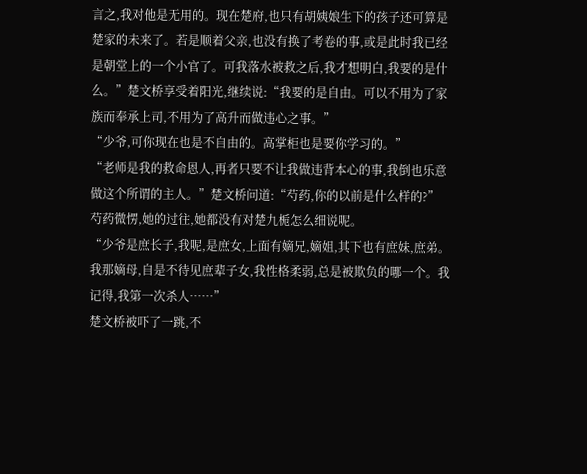言之,我对他是无用的。现在楚府,也只有胡姨娘生下的孩子还可算是楚家的未来了。若是顺着父亲,也没有换了考卷的事,或是此时我已经是朝堂上的一个小官了。可我落水被救之后,我才想明白,我要的是什么。”楚文桥享受着阳光,继续说:“我要的是自由。可以不用为了家族而奉承上司,不用为了高升而做违心之事。”
“少爷,可你现在也是不自由的。高掌柜也是要你学习的。”
“老师是我的救命恩人,再者只要不让我做违背本心的事,我倒也乐意做这个所谓的主人。”楚文桥问道:“芍药,你的以前是什么样的?”
芍药微愣,她的过往,她都没有对楚九栀怎么细说呢。
“少爷是庶长子,我呢,是庶女,上面有嫡兄,嫡姐,其下也有庶妹,庶弟。我那嫡母,自是不待见庶辈子女,我性格柔弱,总是被欺负的哪一个。我记得,我第一次杀人……”
楚文桥被吓了一跳,不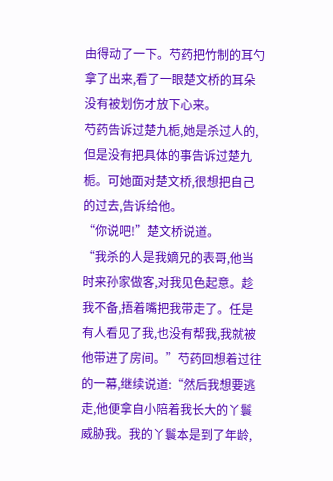由得动了一下。芍药把竹制的耳勺拿了出来,看了一眼楚文桥的耳朵没有被划伤才放下心来。
芍药告诉过楚九栀,她是杀过人的,但是没有把具体的事告诉过楚九栀。可她面对楚文桥,很想把自己的过去,告诉给他。
“你说吧!”楚文桥说道。
“我杀的人是我嫡兄的表哥,他当时来孙家做客,对我见色起意。趁我不备,捂着嘴把我带走了。任是有人看见了我,也没有帮我,我就被他带进了房间。”芍药回想着过往的一幕,继续说道:“然后我想要逃走,他便拿自小陪着我长大的丫鬟威胁我。我的丫鬟本是到了年龄,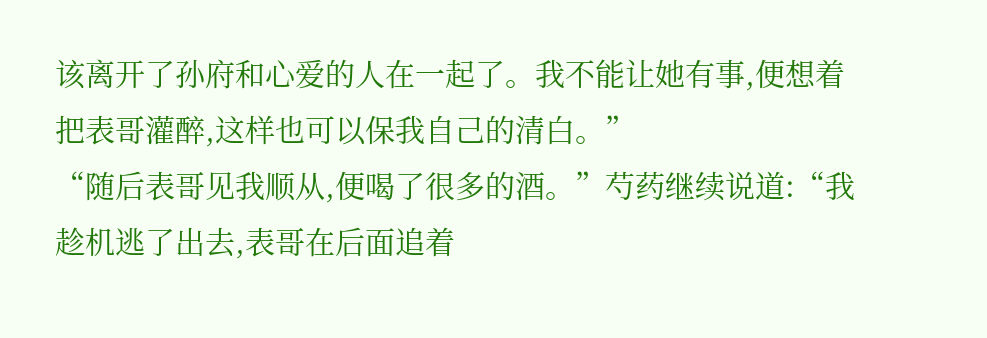该离开了孙府和心爱的人在一起了。我不能让她有事,便想着把表哥灌醉,这样也可以保我自己的清白。”
“随后表哥见我顺从,便喝了很多的酒。”芍药继续说道:“我趁机逃了出去,表哥在后面追着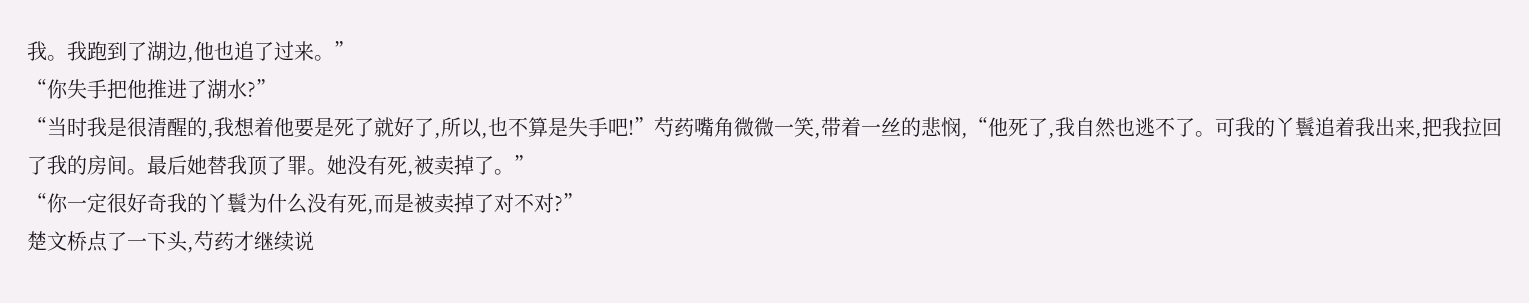我。我跑到了湖边,他也追了过来。”
“你失手把他推进了湖水?”
“当时我是很清醒的,我想着他要是死了就好了,所以,也不算是失手吧!”芍药嘴角微微一笑,带着一丝的悲悯,“他死了,我自然也逃不了。可我的丫鬟追着我出来,把我拉回了我的房间。最后她替我顶了罪。她没有死,被卖掉了。”
“你一定很好奇我的丫鬟为什么没有死,而是被卖掉了对不对?”
楚文桥点了一下头,芍药才继续说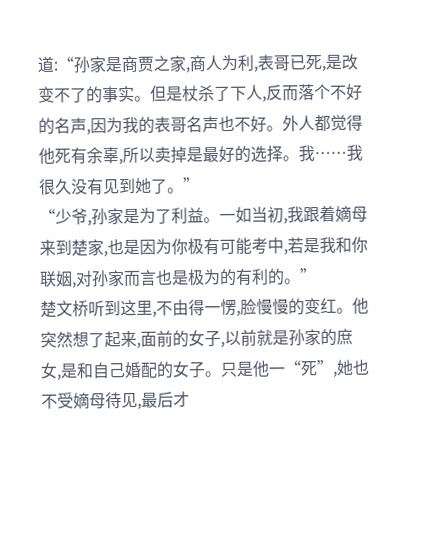道:“孙家是商贾之家,商人为利,表哥已死,是改变不了的事实。但是杖杀了下人,反而落个不好的名声,因为我的表哥名声也不好。外人都觉得他死有余辜,所以卖掉是最好的选择。我……我很久没有见到她了。”
“少爷,孙家是为了利益。一如当初,我跟着嫡母来到楚家,也是因为你极有可能考中,若是我和你联姻,对孙家而言也是极为的有利的。”
楚文桥听到这里,不由得一愣,脸慢慢的变红。他突然想了起来,面前的女子,以前就是孙家的庶女,是和自己婚配的女子。只是他一“死”,她也不受嫡母待见,最后才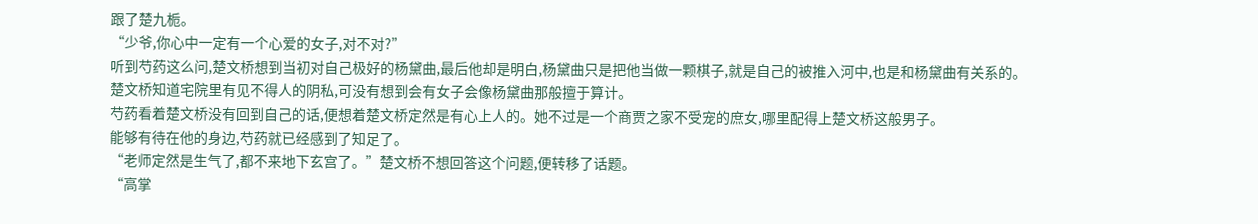跟了楚九栀。
“少爷,你心中一定有一个心爱的女子,对不对?”
听到芍药这么问,楚文桥想到当初对自己极好的杨黛曲,最后他却是明白,杨黛曲只是把他当做一颗棋子,就是自己的被推入河中,也是和杨黛曲有关系的。
楚文桥知道宅院里有见不得人的阴私,可没有想到会有女子会像杨黛曲那般擅于算计。
芍药看着楚文桥没有回到自己的话,便想着楚文桥定然是有心上人的。她不过是一个商贾之家不受宠的庶女,哪里配得上楚文桥这般男子。
能够有待在他的身边,芍药就已经感到了知足了。
“老师定然是生气了,都不来地下玄宫了。”楚文桥不想回答这个问题,便转移了话题。
“高掌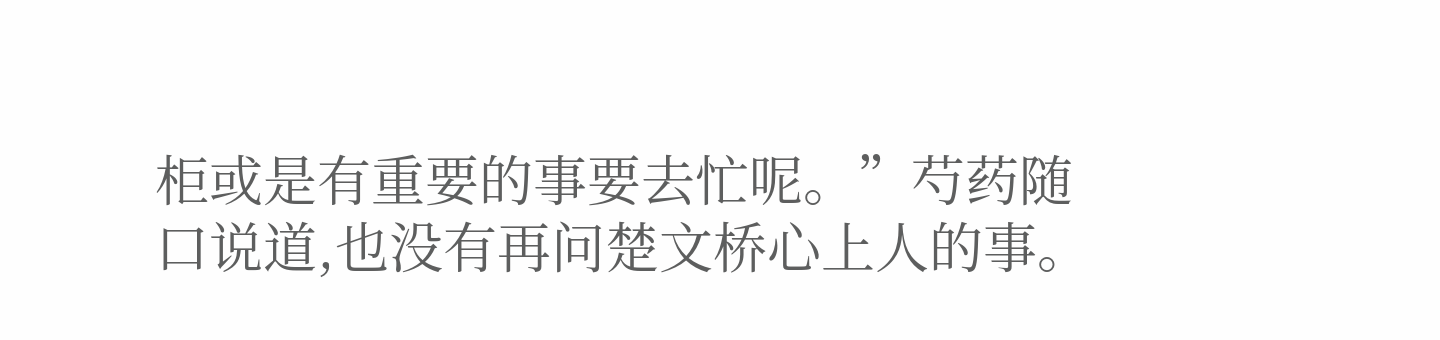柜或是有重要的事要去忙呢。”芍药随口说道,也没有再问楚文桥心上人的事。